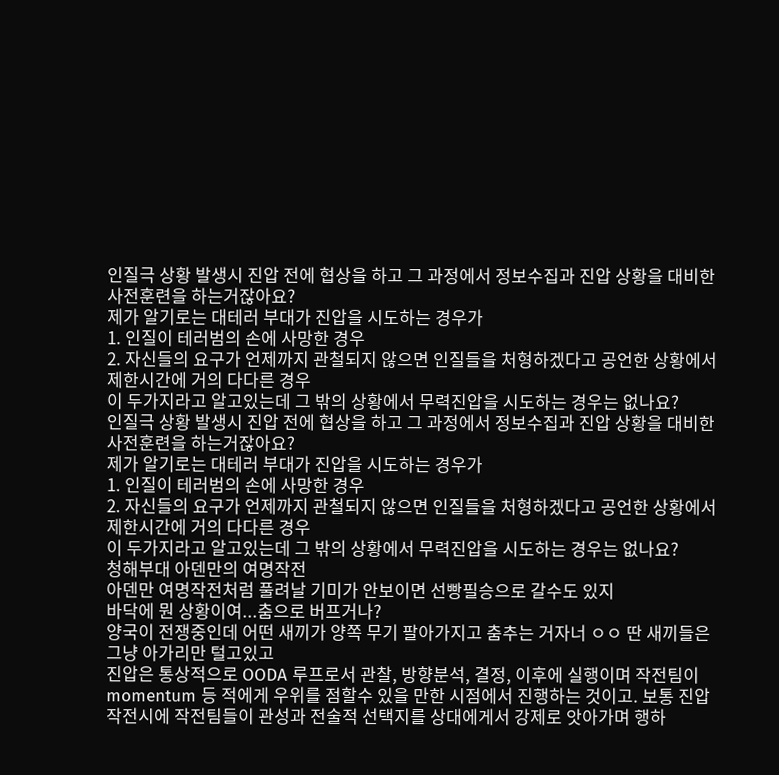인질극 상황 발생시 진압 전에 협상을 하고 그 과정에서 정보수집과 진압 상황을 대비한 사전훈련을 하는거잖아요?
제가 알기로는 대테러 부대가 진압을 시도하는 경우가
1. 인질이 테러범의 손에 사망한 경우
2. 자신들의 요구가 언제까지 관철되지 않으면 인질들을 처형하겠다고 공언한 상황에서 제한시간에 거의 다다른 경우
이 두가지라고 알고있는데 그 밖의 상황에서 무력진압을 시도하는 경우는 없나요?
인질극 상황 발생시 진압 전에 협상을 하고 그 과정에서 정보수집과 진압 상황을 대비한 사전훈련을 하는거잖아요?
제가 알기로는 대테러 부대가 진압을 시도하는 경우가
1. 인질이 테러범의 손에 사망한 경우
2. 자신들의 요구가 언제까지 관철되지 않으면 인질들을 처형하겠다고 공언한 상황에서 제한시간에 거의 다다른 경우
이 두가지라고 알고있는데 그 밖의 상황에서 무력진압을 시도하는 경우는 없나요?
청해부대 아덴만의 여명작전
아덴만 여명작전처럼 풀려날 기미가 안보이면 선빵필승으로 갈수도 있지
바닥에 뭔 상황이여...춤으로 버프거나?
양국이 전쟁중인데 어떤 새끼가 양쪽 무기 팔아가지고 춤추는 거자너 ㅇㅇ 딴 새끼들은 그냥 아가리만 털고있고
진압은 통상적으로 OODA 루프로서 관찰, 방향분석, 결정, 이후에 실행이며 작전팀이 momentum 등 적에게 우위를 점할수 있을 만한 시점에서 진행하는 것이고. 보통 진압작전시에 작전팀들이 관성과 전술적 선택지를 상대에게서 강제로 앗아가며 행하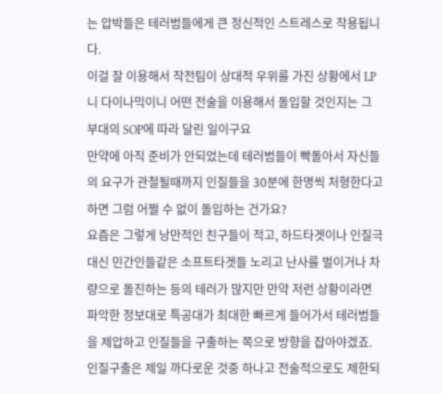는 압박들은 테러범들에게 큰 정신적인 스트레스로 작용됩니다.
이걸 잘 이용해서 작전팀이 상대적 우위를 가진 상황에서 LP니 다이나믹이니 어떤 전술을 이용해서 돌입할 것인지는 그 부대의 SOP에 따라 달린 일이구요
만약에 아직 준비가 안되었는데 테러범들이 빡돌아서 자신들의 요구가 관철될때까지 인질들을 30분에 한명씩 처형한다고 하면 그럼 어쩔 수 없이 돌입하는 건가요?
요즘은 그렇게 낭만적인 친구들이 적고, 하드타겟이나 인질극 대신 민간인들같은 소프트타겟들 노리고 난사를 벌이거나 차량으로 돌진하는 등의 테러가 많지만 만약 저런 상황이라면 파악한 정보대로 특공대가 최대한 빠르게 들어가서 테러범들을 제압하고 인질들을 구출하는 쪽으로 방향을 잡아야겠죠.
인질구출은 제일 까다로운 것중 하나고 전술적으로도 제한되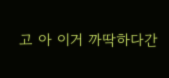고 아 이거 까딱하다간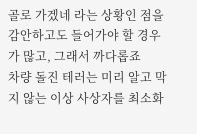골로 가겠네 라는 상황인 점을 감안하고도 들어가야 할 경우가 많고, 그래서 까다롭죠
차량 돌진 테러는 미리 알고 막지 않는 이상 사상자를 최소화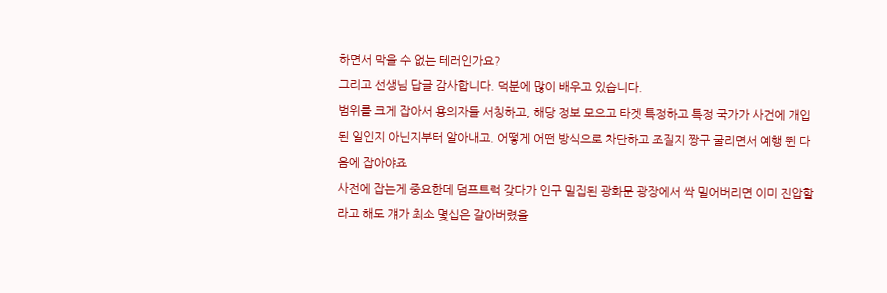하면서 막을 수 없는 테러인가요?
그리고 선생님 답글 감사합니다. 덕분에 많이 배우고 있습니다.
범위를 크게 잡아서 용의자들 서칭하고, 해당 정보 모으고 타겟 특정하고 특정 국가가 사건에 개입된 일인지 아닌지부터 알아내고. 어떻게 어떤 방식으로 차단하고 조질지 짱구 굴리면서 예행 뛴 다음에 잡아야죠
사전에 잡는게 중요한데 덤프트럭 갖다가 인구 밀집된 광화문 광장에서 싹 밀어버리면 이미 진압할라고 해도 걔가 최소 몇십은 갈아버렸을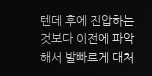텐데 후에 진압하는 것보다 이전에 파악해서 발빠르게 대처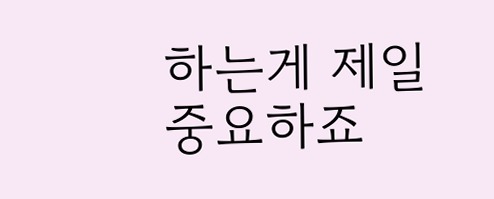하는게 제일 중요하죠